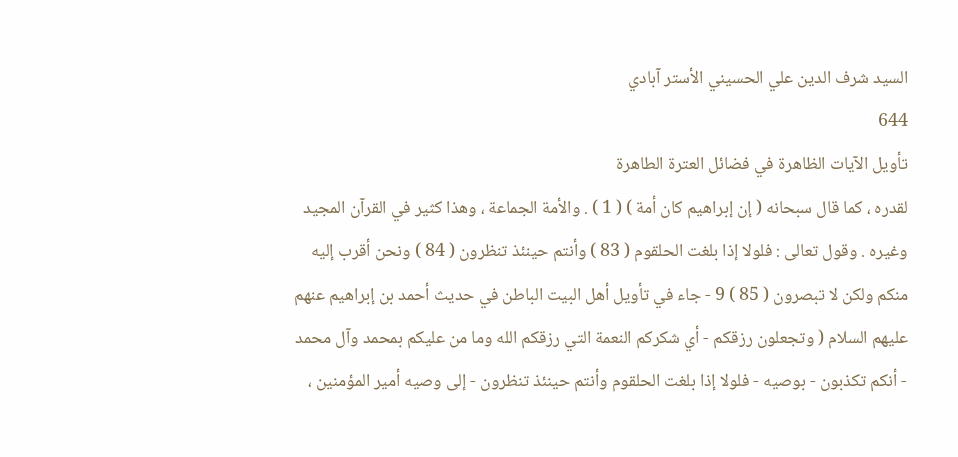السيد شرف الدين علي الحسيني الأستر آبادي
644
تأويل الآيات الظاهرة في فضائل العترة الطاهرة
لقدره ، كما قال سبحانه ( إن إبراهيم كان أمة ) ( 1 ) . والأمة الجماعة ، وهذا كثير في القرآن المجيد وغيره . وقول تعالى : فلولا إذا بلغت الحلقوم ( 83 ) وأنتم حينئذ تنظرون ( 84 ) ونحن أقرب إليه منكم ولكن لا تبصرون ( 85 ) 9 - جاء في تأويل أهل البيت الباطن في حديث أحمد بن إبراهيم عنهم عليهم السلام ( وتجعلون رزقكم - أي شكركم النعمة التي رزقكم الله وما من عليكم بمحمد وآل محمد - أنكم تكذبون - بوصيه - فلولا إذا بلغت الحلقوم وأنتم حينئذ تنظرون - إلى وصيه أمير المؤمنين ،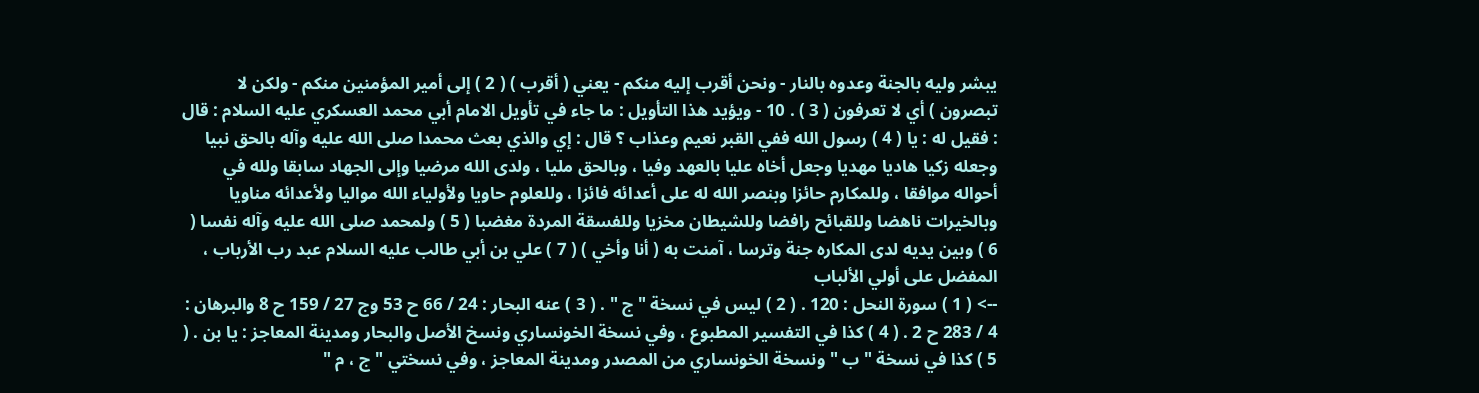يبشر وليه بالجنة وعدوه بالنار - ونحن أقرب إليه منكم - يعني ( أقرب ) ( 2 ) إلى أمير المؤمنين منكم - ولكن لا تبصرون ) أي لا تعرفون ( 3 ) . 10 - ويؤيد هذا التأويل : ما جاء في تأويل الامام أبي محمد العسكري عليه السلام : قال : فقيل له : يا ( 4 ) رسول الله ففي القبر نعيم وعذاب ؟ قال : إي والذي بعث محمدا صلى الله عليه وآله بالحق نبيا وجعله زكيا هاديا مهديا وجعل أخاه عليا بالعهد وفيا ، وبالحق مليا ، ولدى الله مرضيا وإلى الجهاد سابقا ولله في أحواله موافقا ، وللمكارم حائزا وبنصر الله له على أعدائه فائزا ، وللعلوم حاويا ولأولياء الله مواليا ولأعدائه مناويا وبالخيرات ناهضا وللقبائح رافضا وللشيطان مخزيا وللفسقة المردة مغضبا ( 5 ) ولمحمد صلى الله عليه وآله نفسا ( 6 ) وبين يديه لدى المكاره جنة وترسا ، آمنت به ( أنا وأخي ) ( 7 ) علي بن أبي طالب عليه السلام عبد رب الأرباب ، المفضل على أولي الألباب
--> ( 1 ) سورة النحل : 120 . ( 2 ) ليس في نسخة " ج " . ( 3 ) عنه البحار : 24 / 66 ح 53 وج 27 / 159 ح 8 والبرهان : 4 / 283 ح 2 . ( 4 ) كذا في التفسير المطبوع ، وفي نسخة الخونساري ونسخ الأصل والبحار ومدينة المعاجز : يا بن . ( 5 ) كذا في نسخة " ب " ونسخة الخونساري من المصدر ومدينة المعاجز ، وفي نسختي " ج ، م "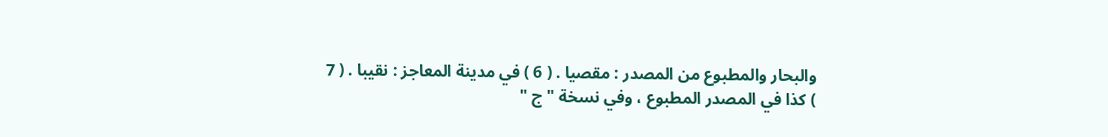والبحار والمطبوع من المصدر : مقصيا . ( 6 ) في مدينة المعاجز : نقيبا . ( 7 ) كذا في المصدر المطبوع ، وفي نسخة " ج "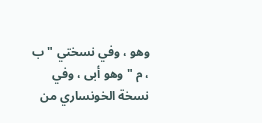وهو ، وفي نسختي " ب ، م " وهو أبى ، وفي نسخة الخونساري من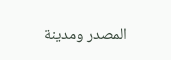المصدر ومدينة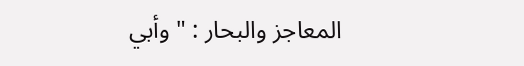المعاجز والبحار : " وأبي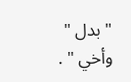" بدل " وأخي " .